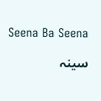Seena Ba Seena

سینہ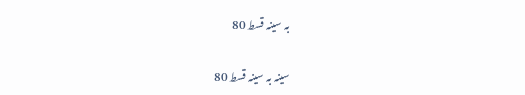بہ سینہ قسط 80

سینہ بہ سینہ قسط 80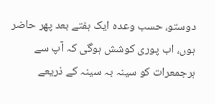دوستو، حسب وعدہ ایک ہفتے بعد پھر حاضر ہوں، اب پوری کوشش ہوگی کہ آپ سے ہرجمعرات کو سینہ بہ سینہ کے ذریعے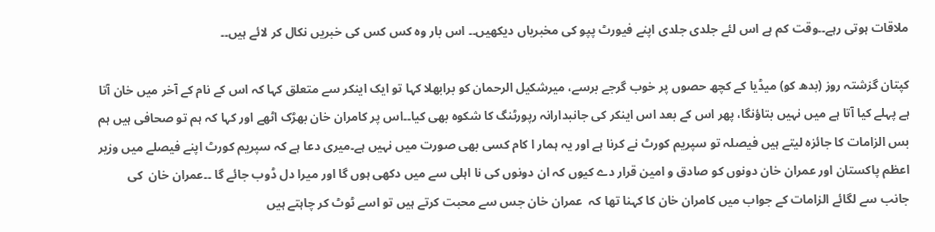ملاقات ہوتی رہے۔۔وقت کم ہے اس لئے جلدی جلدی اپنے فیورٹ پپو کی مخبریاں دیکھیں۔۔ اس بار وہ کس کس کی خبریں نکال کر لائے ہیں۔۔

کپتان گزشتہ روز (بدھ کو) میڈیا کے کچھ حصوں پر خوب گرجے برسے، میرشکیل الرحمان کو برابھلا کہا تو ایک اینکر سے متعلق کہا کہ اس کے نام کے آخر میں خان آتا ہے پہلے کیا آتا ہے میں نہیں بتاؤنگا، پھر اس کے بعد اس اینکر کی جانبدارانہ رپورٹنگ کا شکوہ بھی کیا۔۔اس پر کامران خان بھڑک اٹھے اور کہا کہ ہم تو صحافی ہیں ہم بس الزامات کا جائزہ لیتے ہیں فیصلہ تو سپریم کورٹ نے کرنا ہے اور یہ ہمار ا کام کسی بھی صورت میں نہیں ہے۔میری دعا ہے کہ سپریم کورٹ اپنے فیصلے میں وزیر اعظم پاکستان اور عمران خان دونوں کو صادق و امین قرار دے کیوں کہ ان دونوں کی نا اہلی سے میں دکھی ہوں گا اور میرا دل ڈوب جائے گا ۔۔عمران خان  کی جانب سے لگائے الزامات کے جواب میں کامران خان کا کہنا تھا کہ  عمران خان جس سے محبت کرتے ہیں تو اسے ٹوٹ کر چاہتے ہیں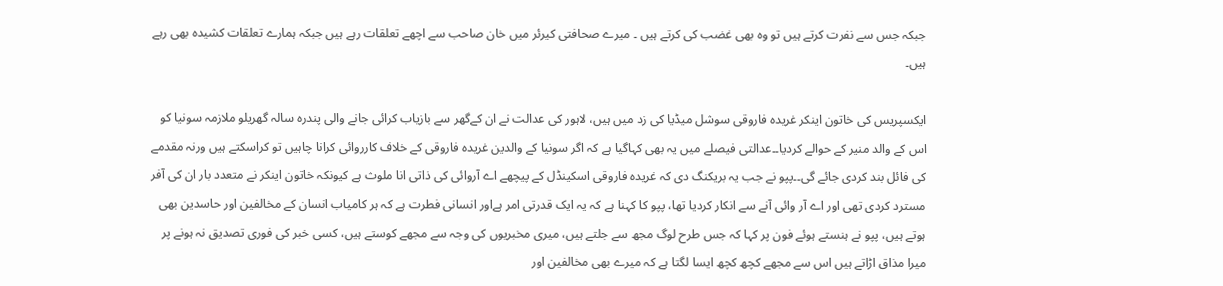جبکہ جس سے نفرت کرتے ہیں تو وہ بھی غضب کی کرتے ہیں ۔ میرے صحافتی کیرئر میں خان صاحب سے اچھے تعلقات رہے ہیں جبکہ ہمارے تعلقات کشیدہ بھی رہے ہیں۔

ایکسپریس کی خاتون اینکر غریدہ فاروقی سوشل میڈیا کی زد میں ہیں، لاہور کی عدالت نے ان کےگھر سے بازیاب کرائی جانے والی پندرہ سالہ گھریلو ملازمہ سونیا کو اس کے والد منیر کے حوالے کردیا۔۔عدالتی فیصلے میں یہ بھی کہاگیا ہے کہ اگر سونیا کے والدین غریدہ فاروقی کے خلاف کارروائی کرانا چاہیں تو کراسکتے ہیں ورنہ مقدمے کی فائل بند کردی جائے گی۔۔پپو نے جب یہ بریکنگ دی کہ غریدہ فاروقی اسکینڈل کے پیچھے اے آروائی کی ذاتی انا ملوث ہے کیونکہ خاتون اینکر نے متعدد بار ان کی آفر مسترد کردی تھی اور اے آر وائی آنے سے انکار کردیا تھا، پپو کا کہنا ہے کہ یہ ایک قدرتی امر ہےاور انسانی فطرت ہے کہ ہر کامیاب انسان کے مخالفین اور حاسدین بھی ہوتے ہیں، پپو نے ہنستے ہوئے فون پر کہا کہ جس طرح لوگ مجھ سے جلتے ہیں، میری مخبریوں کی وجہ سے مجھے کوستے ہیں، کسی خبر کی فوری تصدیق نہ ہونے پر میرا مذاق اڑاتے ہیں اس سے مجھے کچھ کچھ ایسا لگتا ہے کہ میرے بھی مخالفین اور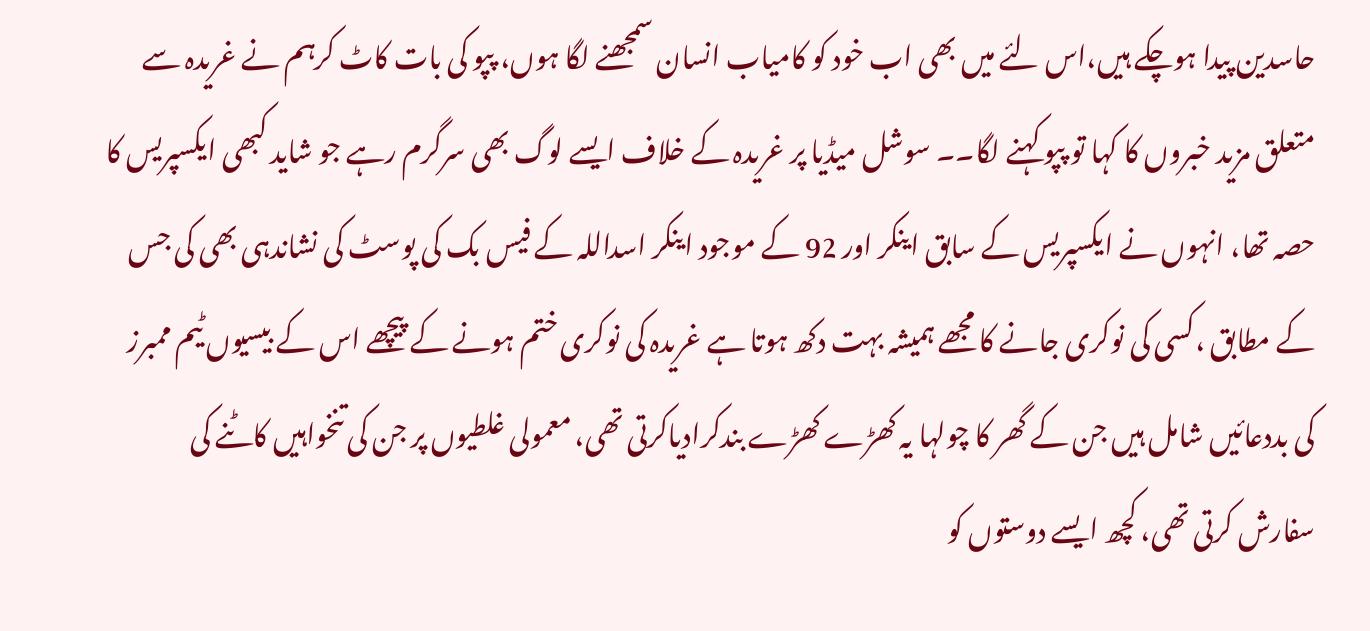حاسدین پیدا ہوچکے ہیں،اس لئے میں بھی اب خود کو کامیاب انسان سمجھنے لگا ہوں، پپو کی بات کاٹ کرہم نے غریدہ سے متعلق مزید خبروں کا کہا تو پپو کہنے لگا۔۔ سوشل میڈیا پر غریدہ کے خلاف ایسے لوگ بھی سرگرم رہے جو شاید کبھی ایکسپریس کا حصہ تھا، انہوں نے ایکسپریس کے سابق اینکر اور 92 کے موجود اینکر اسداللہ کے فیس بک کی پوسٹ کی نشاندہی بھی کی جس کے مطابق ،کسی کی نوکری جانے کا مجھے ہمیشہ بہت دکھ ہوتا ہے غریدہ کی نوکری ختم ہونے کے پیچھے اس کے بیسیوں ٹیم ممبرز کی بددعائیں شامل ہیں جن کے گھر کا چولہا یہ کھڑے کھڑے بندکرادیاکرتی تھی، معمولی غلطیوں پر جن کی تنخواہیں کاٹنے کی سفارش کرتی تھی، کچھ ایسے دوستوں کو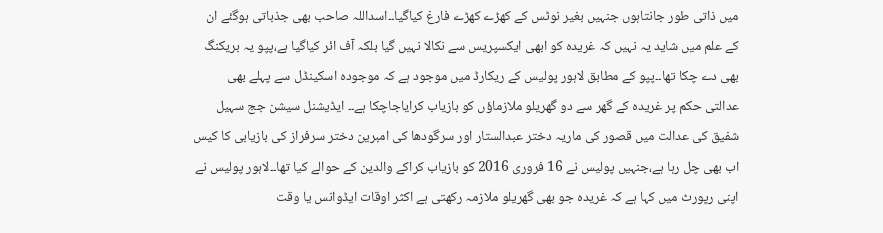میں ذاتی طور جانتاہوں جنہیں بغیر نوٹس کے کھڑے کھڑے فارغ کیاگیا۔۔اسداللہ صاحب بھی جذباتی ہوگئے ان کے علم میں شاید یہ نہیں کہ غریدہ کو ابھی ایکسپریس سے نکالا نہیں گیا بلکہ آف ائر کیاگیا ہے،پپو یہ بریکنگ بھی دے چکا تھا۔۔پپو کے مطابق لاہور پولیس کے ریکارڈ میں موجود ہے کہ موجودہ اسکینڈل سے پہلے بھی عدالتی حکم پر غریدہ کے گھر سے دو گھریلو ملازماؤں کو بازیاب کرایاجاچکا ہے۔۔ ایڈیشنل سیشن جج سہیل شفیق کی عدالت میں قصور کی ماریہ دختر عبدالستار اور سرگودھا کی امبرین دختر سرفراز کی بازیابی کا کیس اب بھی چل رہا ہے،جنہیں پولیس نے 16 فروری 2016 کو بازیاب کراکے والدین کے حوالے کیا تھا۔۔لاہور پولیس نے اپنی رپورٹ میں کہا ہے کہ غریدہ جو بھی گھریلو ملازمہ رکھتی ہے اکثر اوقات ایڈوانس یا وقت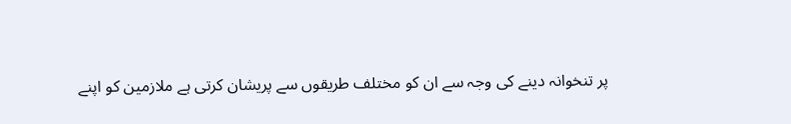پر تنخوانہ دینے کی وجہ سے ان کو مختلف طریقوں سے پریشان کرتی ہے ملازمین کو اپنے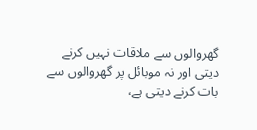گھروالوں سے ملاقات نہیں کرنے دیتی اور نہ موبائل پر گھروالوں سے بات کرنے دیتی ہے،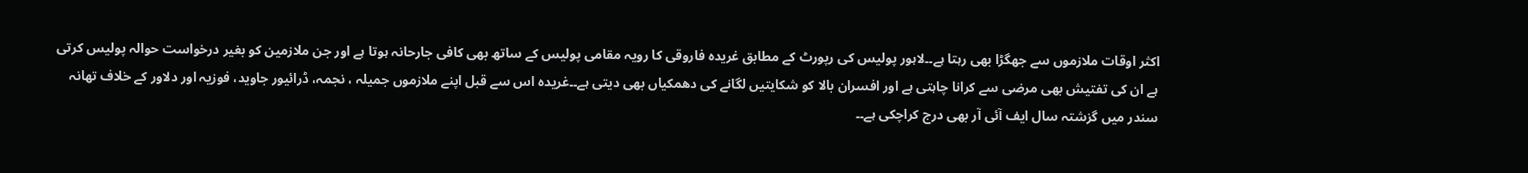اکثر اوقات ملازموں سے جھگڑا بھی رہتا ہے۔۔لاہور پولیس کی رپورٹ کے مطابق غریدہ فاروقی کا رویہ مقامی پولیس کے ساتھ بھی کافی جارحانہ ہوتا ہے اور جن ملازمین کو بغیر درخواست حوالہ پولیس کرتی ہے ان کی تفتیش بھی مرضی سے کرانا چاہتی ہے اور افسران بالا کو شکایتیں لگانے کی دھمکیاں بھی دیتی ہے۔۔غریدہ اس سے قبل اپنے ملازموں جمیلہ ، نجمہ، ڈرائیور جاوید، فوزیہ اور دلاور کے خلاف تھانہ سندر میں گزشتہ سال ایف آئی آر بھی درج کراچکی ہے۔۔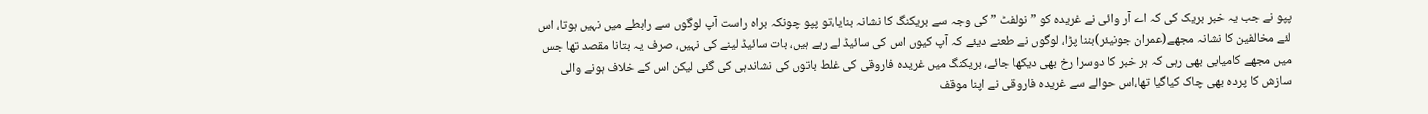پپو نے جب یہ خبر بریک کی کہ اے آر وائی نے غریدہ کو ” نولفٹ ” کی وجہ سے بریکنگ کا نشانہ بنایا،تو پپو چونکہ براہ راست آپ لوگوں سے رابطے میں نہیں ہوتا، اس لئے مخالفین کا نشانہ مجھے(عمران جونیئر)بننا پڑا، لوگوں نے طعنے دیئے کہ آپ کیوں اس کی سائیڈ لے رہے ہیں، بات سائیڈ لینے کی نہیں، صرف یہ بتانا مقصد تھا جس میں مجھے کامیابی بھی رہی کہ ہر خبر کا دوسرا رخ بھی دیکھا جائے، بریکنگ میں غریدہ فاروقی کی غلط باتوں کی نشاندہی کی گئی لیکن اس کے خلاف ہونے والی سازش کا پردہ بھی چاک کیاگیا تھا،اس حوالے سے غریدہ فاروقی نے اپنا موقف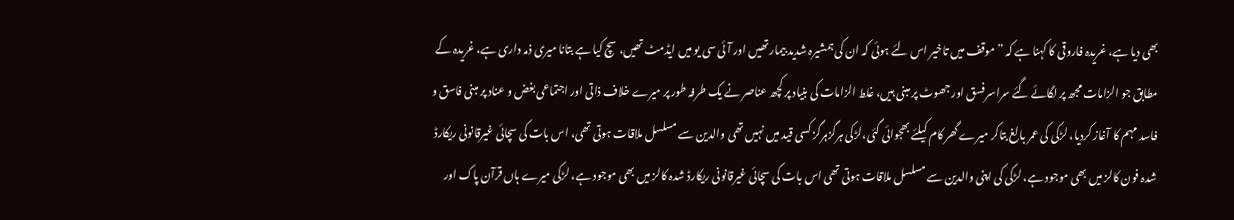بھی دیا ہے، غریدہ فاروقی کا کہنا ہے کہ ” موقف میں تاخیر اس لئے ہوئی کہ ان کی ہمشیرہ شدید بیمار تھیں اور آئی سی یو میں ایڈمٹ تھیں، سچ کیا ہے بتانا میری ذمہ داری ہے، غریدہ کے مطابق جو الزامات مجھ پر لگائے گئے سراسر فسق اور جھوٹ پر مبنی ہیں، غلط الزامات کی بنیاد پر کچھ عناصر نے یک طرفہ طور پر میرے خلاف ذاتی اور اجتماعی بغض و عناد پر مبنی فاسق و فاسد مہم کا آغاز کردیا، لڑکی کی عمر بالغ بتاکر میرے گھر کام کیلئے بھجوائی گئی،لڑکی ہرگزہرگز کسی قید میں نہیں تھی والدین سے مسلسل ملاقات ہوتی تھی، اس بات کی سچائی غیرقانونی ریکارڈ شدہ فون کالز میں بھی موجود ہے، لڑکی کی اپنی والدین سے مسلسل ملاقات ہوتی تھی اس بات کی سچائی غیرقانونی ریکارڈ شدہ کالز میں بھی موجود ہے، لڑکی میرے ہاں قرآن پاک اور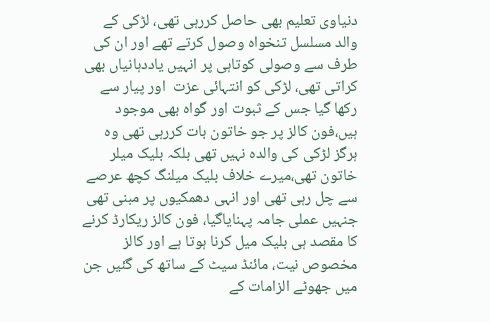دنیاوی تعلیم بھی حاصل کررہی تھی، لڑکی کے والد مسلسل تنخواہ وصول کرتے تھے اور ان کی طرف سے وصولی کوتاہی پر انہیں یاددہانیاں بھی کراتی تھی، لڑکی کو انتہائی عزت  اور پیار سے رکھا گیا جس کے ثبوت اور گواہ بھی موجود ہیں،فون کالز پر جو خاتون بات کررہی تھی وہ ہرگز لڑکی کی والدہ نہیں تھی بلکہ بلیک میلر خاتون تھی،میرے خلاف بلیک میلنگ کچھ عرصے سے چل رہی تھی اور انہی دھمکیوں پر مبنی تھی جنہیں عملی جامہ پہنایاگیا، فون کالز ریکارڈ کرنے کا مقصد ہی بلیک میل کرنا ہوتا ہے اور کالز مخصوص نیت، مائنڈ سیٹ کے ساتھ کی گئیں جن میں جھوٹے الزامات کے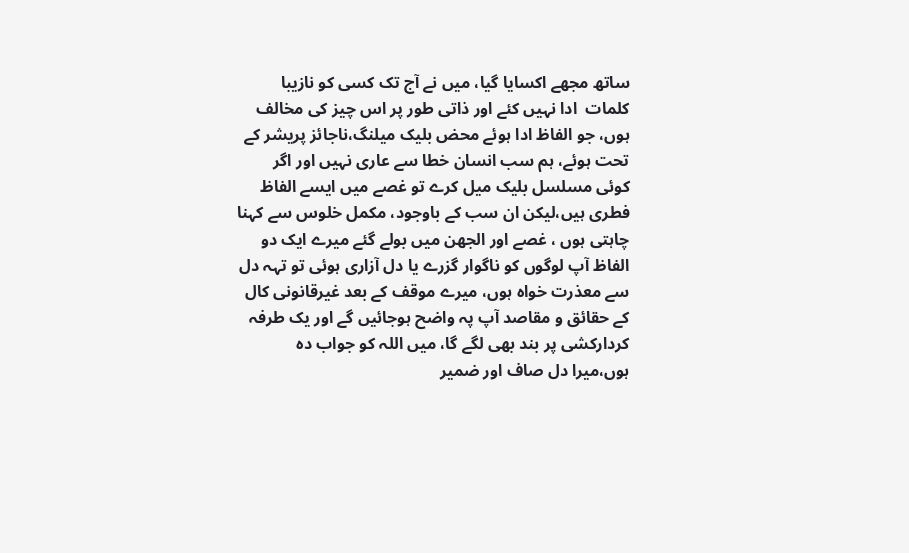ساتھ مجھے اکسایا گیا، میں نے آج تک کسی کو نازیبا کلمات  ادا نہیں کئے اور ذاتی طور پر اس چیز کی مخالف ہوں، جو الفاظ ادا ہوئے محض بلیک میلنگ،ناجائز پریشر کے تحت ہوئے، ہم سب انسان خطا سے عاری نہیں اور اگر کوئی مسلسل بلیک میل کرے تو غصے میں ایسے الفاظ فطری ہیں،لیکن ان سب کے باوجود، مکمل خلوس سے کہنا چاہتی ہوں ، غصے اور الجھن میں بولے گئے میرے ایک دو الفاظ آپ لوگوں کو ناگوار گزرے یا دل آزاری ہوئی تو تہہ دل سے معذرت خواہ ہوں، میرے موقف کے بعد غیرقانونی کال کے حقائق و مقاصد آپ پہ واضح ہوجائیں گے اور یک طرفہ کردارکشی پر بند بھی لگے گا، میں اللہ کو جواب دہ ہوں،میرا دل صاف اور ضمیر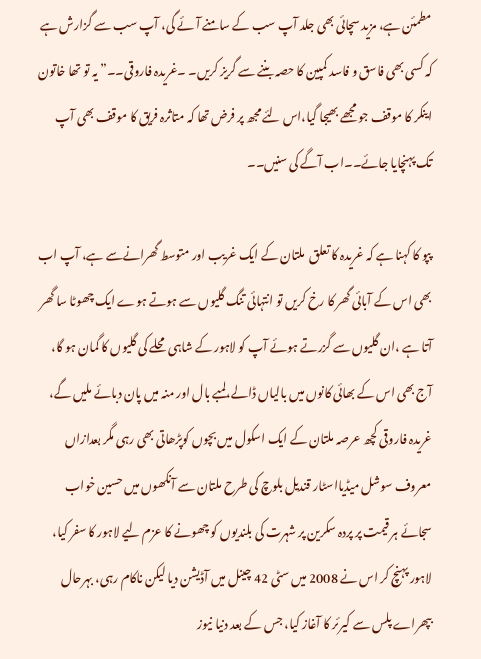مطمئن ہے، مزید سچائی بھی جلد آپ سب کے سامنے آئے گی، آپ سب سے گزارش ہے کہ کسی بھی فاسق و فاسد کمپین کا حصہ بننے سے گریز کریں۔ ۔غریدہ فاروقی۔۔” یہ تو تھا خاتون اینکر کا موقف جو مجھے بھیجا گیا،اس لئے مجھ پر فرض تھا کہ متاثرہ فریق کا موقف بھی آپ تک پہنچایا جائے۔۔اب آگے کی سنیں۔۔

پپو کا کہنا ہے کہ غریدہ کا تعلق  ملتان کے ایک غریب اور متوسط گھرانےسے ہے، آپ اب بھی اس کے آبائی گھر کا رخ کریں تو انتہائی تنگ گلیوں سے ہوتے ہوے ایک چھوٹا سا گھر آتا ہے ،ان گلیوں سے گزرتے ہوئے آپ کو لاہور کے شاہی محلے کی گلیوں کا گمان ہو گا، آج بھی اس کے بھائی کانوں میں بالیاں ڈالے،لمبے بال اور منہ میں پان دبائے ملیں گے، غریدہ فاروقی کچھ عرصہ ملتان کے ایک اسکول میں بچوں کوپڑھاتی بھی رہی مگر بعدازاں معروف سوشل میڈیااسٹار قندیل بلوچ کی طرح ملتان سے آنکھوں میں حسین خواب سجائے ہر قیمت پر پردہ سکرین پر شہرت کی بلندیوں کو چھونے کا عزم لیے لاہور کا سفر کیا، لاہور پہنچ کر اس نے 2008 میں سٹی 42 چینل میں آڈیشن دیا لیکن ناکام رہی، بہرحال بپھراے پلس سے کیرئر کا آغاز کیا، جس کے بعد دنیا نیوز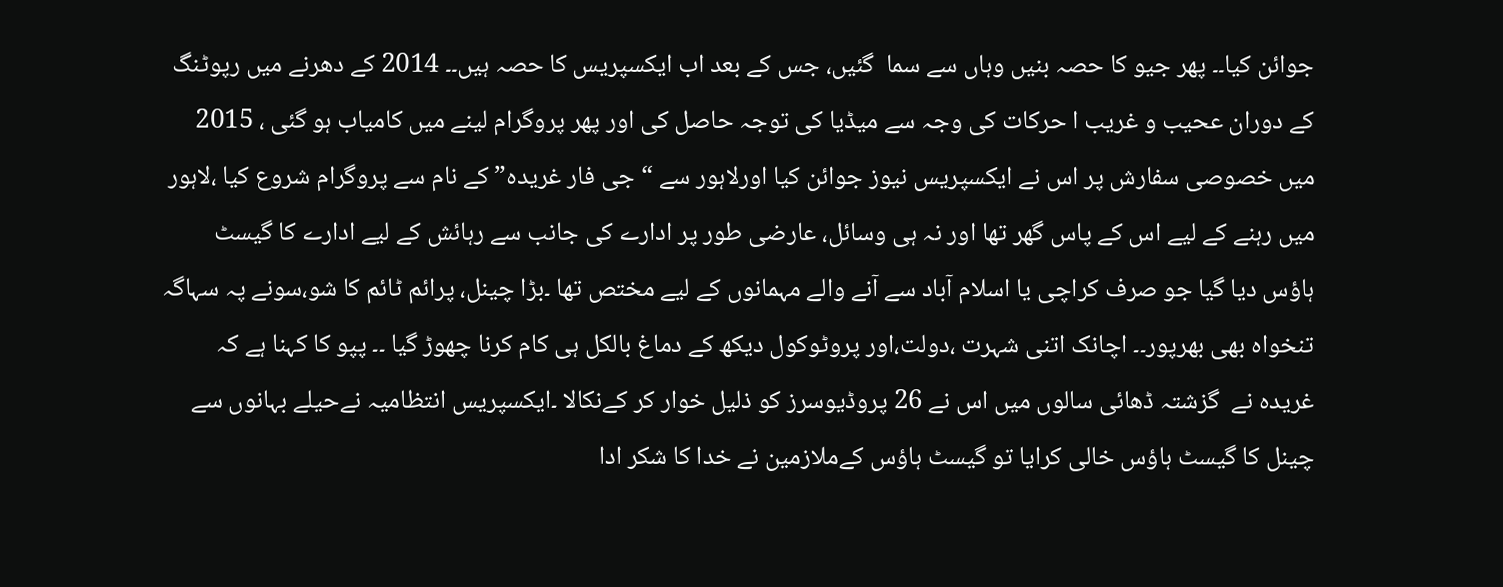جوائن کیا۔۔ پھر جیو کا حصہ بنیں وہاں سے سما  گئیں، جس کے بعد اب ایکسپریس کا حصہ ہیں۔۔ 2014 کے دھرنے میں رپوٹنگ کے دوران عحیب و غریب ا حرکات کی وجہ سے میڈیا کی توجہ حاصل کی اور پھر پروگرام لینے میں کامیاب ہو گئی ، 2015 میں خصوصی سفارش پر اس نے ایکسپریس نیوز جوائن کیا اورلاہور سے “جی فار غریدہ” کے نام سے پروگرام شروع کیا ،لاہور میں رہنے کے لیے اس کے پاس گھر تھا اور نہ ہی وسائل، عارضی طور پر ادارے کی جانب سے رہائش کے لیے ادارے کا گیسٹ ہاؤس دیا گیا جو صرف کراچی یا اسلام آباد سے آنے والے مہمانوں کے لیے مختص تھا ۔بڑا چینل، پرائم ٹائم کا شو،سونے پہ سہاگہ تنخواہ بھی بھرپور۔۔ اچانک اتنی شہرت ،دولت،اور پروٹوکول دیکھ کے دماغ بالکل ہی کام کرنا چھوڑ گیا ۔۔ پپو کا کہنا ہے کہ غریدہ نے  گزشتہ ڈھائی سالوں میں اس نے 26 پروڈیوسرز کو ذلیل خوار کر کےنکالا ۔ایکسپریس انتظامیہ نےحیلے بہانوں سے چینل کا گیسٹ ہاؤس خالی کرایا تو گیسٹ ہاؤس کےملازمین نے خدا کا شکر ادا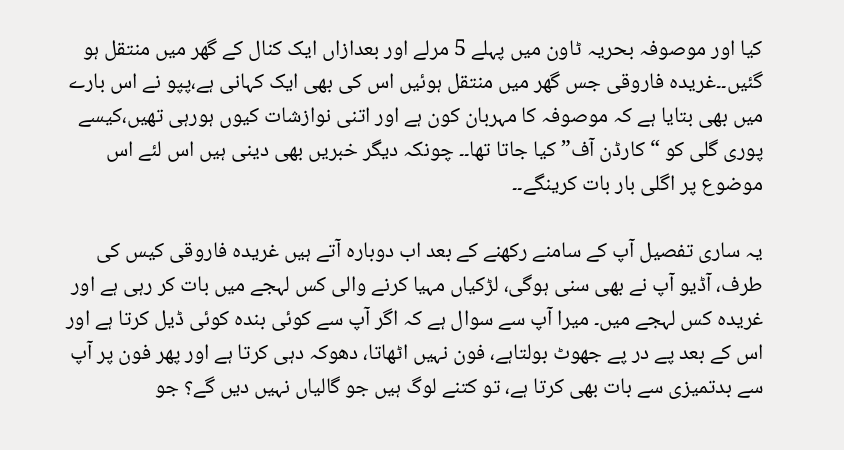کیا اور موصوفہ بحریہ ٹاون میں پہلے 5 مرلے اور بعدازاں ایک کنال کے گھر میں منتقل ہو گئیں۔۔غریدہ فاروقی جس گھر میں منتقل ہوئیں اس کی بھی ایک کہانی ہے،پپو نے اس بارے میں بھی بتایا ہے کہ موصوفہ کا مہربان کون ہے اور اتنی نوازشات کیوں ہورہی تھیں،کیسے پوری گلی کو “کارڈن آف” کیا جاتا تھا۔۔ چونکہ دیگر خبریں بھی دینی ہیں اس لئے اس موضوع پر اگلی بار بات کرینگے۔۔

یہ ساری تفصیل آپ کے سامنے رکھنے کے بعد اب دوبارہ آتے ہیں غریدہ فاروقی کیس کی طرف، آڈیو آپ نے بھی سنی ہوگی، لڑکیاں مہیا کرنے والی کس لہجے میں بات کر رہی ہے اور غریدہ کس لہجے میں۔ میرا آپ سے سوال ہے کہ اگر آپ سے کوئی بندہ کوئی ڈیل کرتا ہے اور اس کے بعد پے در پے جھوٹ بولتاہے، فون نہیں اٹھاتا، دھوکہ دہی کرتا ہے اور پھر فون پر آپ سے بدتمیزی سے بات بھی کرتا ہے، تو کتنے لوگ ہیں جو گالیاں نہیں دیں گے؟ جو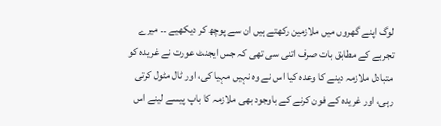لوگ اپنے گھروں میں ملازمین رکھتے ہیں ان سے پوچھ کر دیکھیے ۔۔ میرے تجربے کے مطابق بات صرف اتنی سی تھی کہ جس ایجنٹ عورت نے غریدہ کو متبادل ملازمہ دینے کا وعدہ کیا اس نے وہ نہیں مہیا کی، اور ٹال مٹول کرتی رہی، اور غریدہ کے فون کرنے کے باوجود بھی ملازمہ کا باپ پیسے لینے اس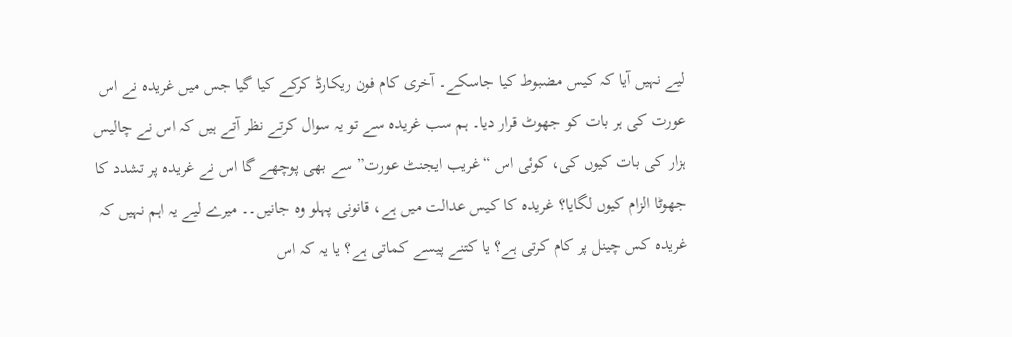لیے نہیں آیا کہ کیس مضبوط کیا جاسکے۔ آخری کام فون ریکارڈ کرکے کیا گیا جس میں غریدہ نے اس عورت کی ہر بات کو جھوٹ قرار دیا۔ ہم سب غریدہ سے تو یہ سوال کرتے نظر آتے ہیں کہ اس نے چالیس ہزار کی بات کیوں کی، کوئی اس “غریب ایجنٹ عورت” سے بھی پوچھے گا اس نے غریدہ پر تشدد کا جھوٹا الزام کیوں لگایا؟ غریدہ کا کیس عدالت میں ہے، قانونی پہلو وہ جانیں۔۔ میرے لیے یہ اہم نہیں کہ غریدہ کس چینل پر کام کرتی ہے؟ یا کتنے پیسے کماتی ہے؟ یا یہ کہ اس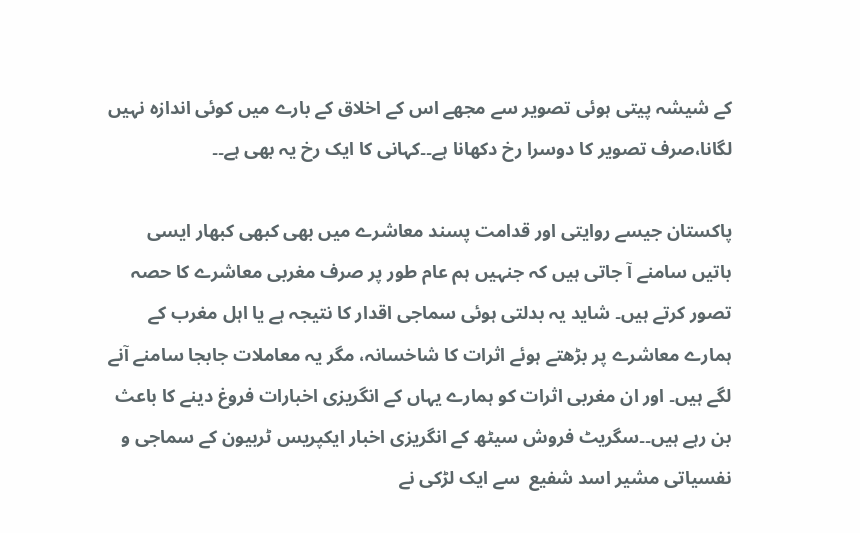کے شیشہ پیتی ہوئی تصویر سے مجھے اس کے اخلاق کے بارے میں کوئی اندازہ نہیں لگانا،صرف تصویر کا دوسرا رخ دکھانا ہے۔۔کہانی کا ایک رخ یہ بھی ہے۔۔

پاکستان جیسے روایتی اور قدامت پسند معاشرے میں بھی کبھی کبھار ایسی باتیں سامنے آ جاتی ہیں کہ جنہیں ہم عام طور پر صرف مغربی معاشرے کا حصہ تصور کرتے ہیں۔ شاید یہ بدلتی ہوئی سماجی اقدار کا نتیجہ ہے یا اہل مغرب کے ہمارے معاشرے پر بڑھتے ہوئے اثرات کا شاخسانہ، مگر یہ معاملات جابجا سامنے آنے لگے ہیں۔ اور ان مغربی اثرات کو ہمارے یہاں کے انگریزی اخبارات فروغ دینے کا باعث بن رہے ہیں۔۔سگریٹ فروش سیٹھ کے انگریزی اخبار ایکپریس ٹربیون کے سماجی و نفسیاتی مشیر اسد شفیع  سے ایک لڑکی نے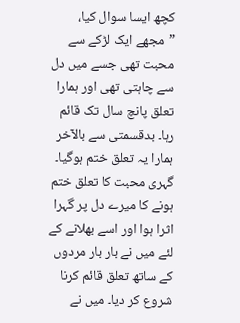کچھ ایسا سوال کیا،  ”مجھے ایک لڑکے سے محبت تھی جسے میں دل سے چاہتی تھی اور ہمارا تعلق پانچ سال تک قائم رہا۔ بدقسمتی سے بالآخر ہمارا یہ تعلق ختم ہوگیا۔ گہری محبت کا تعلق ختم ہونے کا میرے دل پر گہرا اثرا ہوا اور اسے بھلانے کے لئے میں نے بار بار مردوں کے ساتھ تعلق قائم کرنا شروع کر دیا۔ میں نے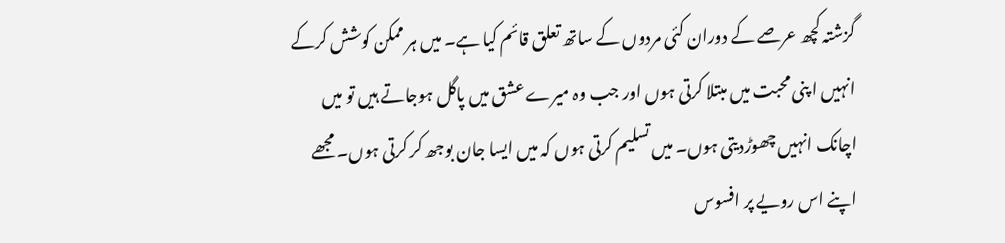گزشتہ کچھ عرصے کے دوران کئی مردوں کے ساتھ تعلق قائم کیا ہے۔ میں ہر ممکن کوشش کرکے انہیں ا پنی محبت میں مبتلا کرتی ہوں اور جب وہ میرے عشق میں پاگل ہوجاتے ہیں تو میں اچانک انہیں چھوڑدیتی ہوں۔ میں تسلیم کرتی ہوں کہ میں ایسا جان بوجھ کر کرتی ہوں۔ مجھے اپنے اس رویے پر افسوس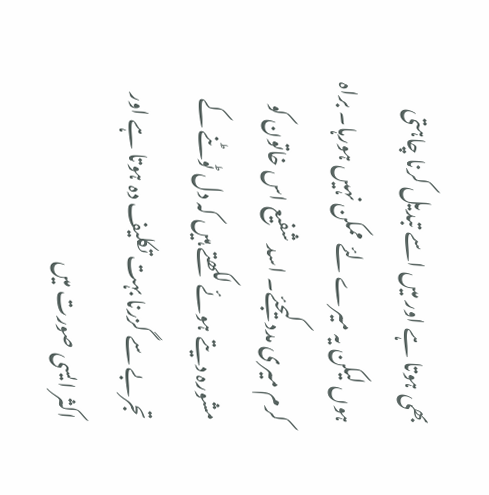بھی ہوتا ہے اور میں اسے تبدیل کرنا چاہتی ہوں لیکن یہ میرے لئے ممکن نہیں ہورہا۔ براہ کرم میری مدد کیجئے۔ اسد شفیع اس خاتون کو مشورہ دیتے ہوئے لکھتے ہیں کہ دل ٹوٹنے کے تجربے سے گزرنا بہت تکلیف دہ ہوتا ہے اور اکثر ایسی صورت میں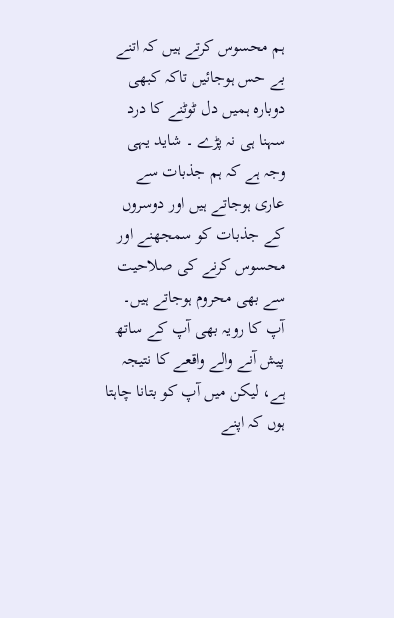ہم محسوس کرتے ہیں کہ اتنے بے حس ہوجائیں تاکہ کبھی دوبارہ ہمیں دل ٹوٹنے کا درد سہنا ہی نہ پڑے ۔ شاید یہی وجہ ہے کہ ہم جذبات سے عاری ہوجاتے ہیں اور دوسروں کے جذبات کو سمجھنے اور محسوس کرنے کی صلاحیت سے بھی محروم ہوجاتے ہیں۔ آپ کا رویہ بھی آپ کے ساتھ پیش آنے والے واقعے کا نتیجہ ہے، لیکن میں آپ کو بتانا چاہتا ہوں کہ اپنے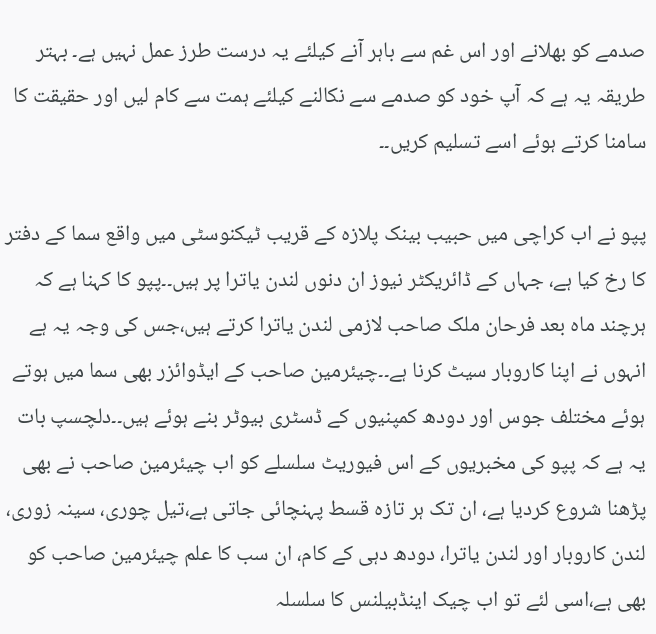صدمے کو بھلانے اور اس غم سے باہر آنے کیلئے یہ درست طرز عمل نہیں ہے۔ بہتر طریقہ یہ ہے کہ آپ خود کو صدمے سے نکالنے کیلئے ہمت سے کام لیں اور حقیقت کا سامنا کرتے ہوئے اسے تسلیم کریں۔۔

پپو نے اب کراچی میں حبیب بینک پلازہ کے قریب ٹیکنوسٹی میں واقع سما کے دفتر کا رخ کیا ہے، جہاں کے ڈائریکٹر نیوز ان دنوں لندن یاترا پر ہیں۔۔پپو کا کہنا ہے کہ ہرچند ماہ بعد فرحان ملک صاحب لازمی لندن یاترا کرتے ہیں،جس کی وجہ یہ ہے انہوں نے اپنا کاروبار سیٹ کرنا ہے۔۔چیئرمین صاحب کے ایڈوائزر بھی سما میں ہوتے ہوئے مختلف جوس اور دودھ کمپنیوں کے ڈسٹری بیوٹر بنے ہوئے ہیں۔۔دلچسپ بات یہ ہے کہ پپو کی مخبریوں کے اس فیوریٹ سلسلے کو اب چیئرمین صاحب نے بھی پڑھنا شروع کردیا ہے، ان تک ہر تازہ قسط پہنچائی جاتی ہے،تیل چوری، سینہ زوری، لندن کاروبار اور لندن یاترا، دودھ دہی کے کام، ان سب کا علم چیئرمین صاحب کو بھی ہے،اسی لئے تو اب چیک اینڈبیلنس کا سلسلہ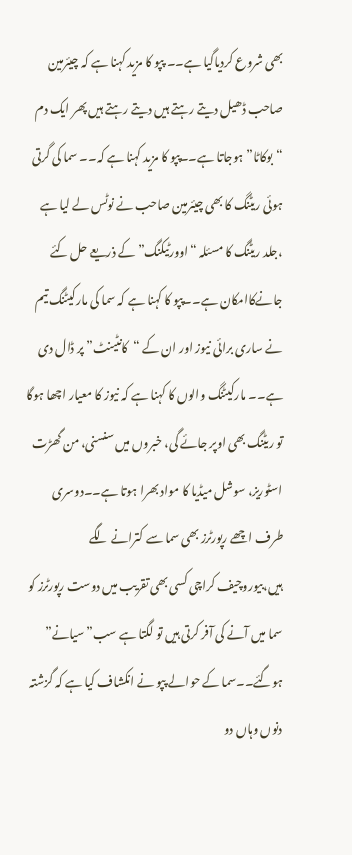بھی شروع کردیاگیا ہے۔۔ پپو کا مزید کہنا ہے کہ چیئرمین صاحب ڈھیل دیتے رہتے ہیں دیتے رہتے ہیں پھر ایک دم “بوکاٹا” ہوجاتا ہے۔۔پپو کا مزید کہنا ہے کہ۔۔ سما کی گرتی ہوئی ریٹنگ کا بھی چیئرمین صاحب نے نوٹس لے لیا ہے ،جلد ریٹنگ کا مسئلہ “اوورٹیکنگ” کے ذریعے حل کئے جانےکاامکان ہے۔۔پپو کا کہنا ہے کہ سما کی مارکیٹنگ تیم نے ساری برائی نیوز اور ان کے “کانٹینٹ” پر ڈال دی ہے۔۔ مارکیٹنگ والوں کا کہنا ہے کہ نیوز کا معیار اچھا ہوگا تو ریٹنگ بھی اوپر جائے گی، خبروں میں سنسنی، من گھڑت اسٹوریز، سوشل میڈیا کا مواد بھرا ہوتا ہے۔۔دوسری طرف اچھے رپورٹرز بھی سما سے کترانے لگے ہیں،بیوروچیف کراچی کسی بھی تقریب میں دوست رپورٹرز کو سما میں آنے کی آفر کرتی ہیں تو لگتا ہے سب”سیانے” ہوگئے۔۔سما کے حوالے پپو نے انکشاف کیا ہے کہ گزشتہ دنوں وہاں دو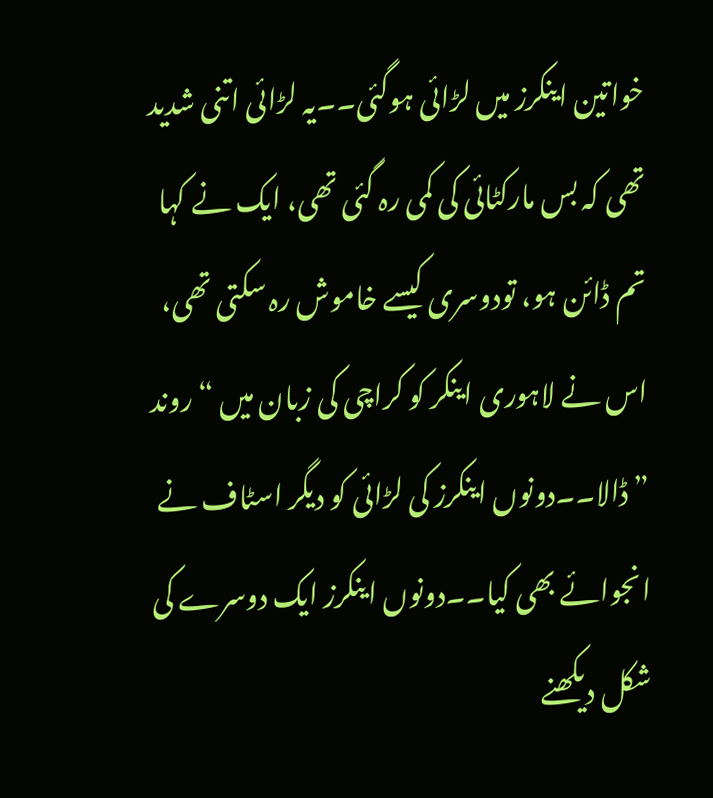خواتین اینکرز میں لڑائی ہوگئی۔۔یہ لڑائی اتنی شدید تھی کہ بس مارکٹائی کی کمی رہ گئی تھی، ایک نے کہا تم ڈائن ہو، تودوسری کیسے خاموش رہ سکتی تھی، اس نے لاہوری اینکر کو کراچی کی زبان میں “روند ” ڈالا۔۔دونوں اینکرز کی لڑائی کو دیگر اسٹاف نے انجوائے بھی کیا۔۔دونوں اینکرز ایک دوسرے کی شکل دیکھنے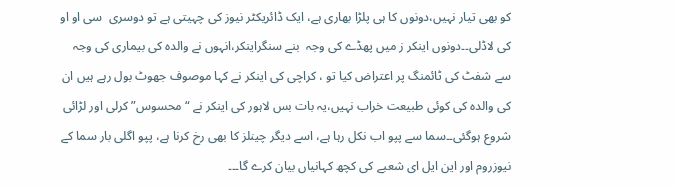کو بھی تیار نہیں،دونوں کا ہی پلڑا بھاری ہے، ایک ڈائریکٹر نیوز کی چہیتی ہے تو دوسری  سی او او کی لاڈلی۔۔دونوں اینکر ز میں پھڈے کی وجہ  بنے سنگراینکر،انہوں نے والدہ کی بیماری کی وجہ سے شفٹ کی ٹائمنگ پر اعتراض کیا تو ، کراچی کی اینکر نے کہا موصوف جھوٹ بول رہے ہیں ان کی والدہ کی کوئی طبیعت خراب نہیں،یہ بات بس لاہور کی اینکر نے “محسوس” کرلی اور لڑائی شروع ہوگئی۔۔سما سے پپو اب نکل رہا ہے، اسے دیگر چینلز کا بھی رخ کرنا ہے، پپو اگلی بار سما کے نیوزروم اور این ایل ای شعبے کی کچھ کہانیاں بیان کرے گا۔۔۔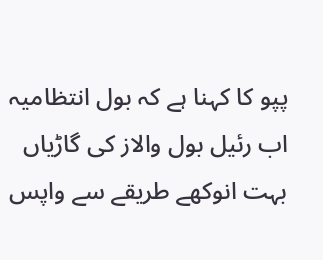پپو کا کہنا ہے کہ بول انتظامیہ اب رئیل بول والاز کی گاڑیاں بہت انوکھے طریقے سے واپس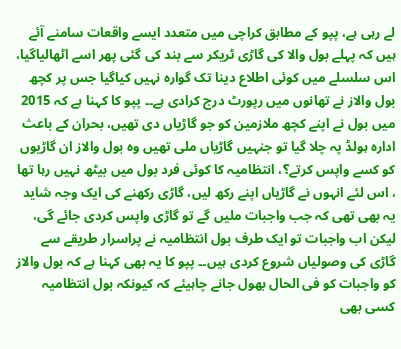لے رہی ہے، پپو کے مطابق کراچی میں متعدد ایسے واقعات سامنے آئے ہیں کہ پہلے بول والا کی گاڑی ٹریکر سے بند کی گئی پھر اسے اٹھالیاگیا، اس سلسلے میں کوئی اطلاع دینا تک گوارہ نہیں کیاگیا جس پر کچھ بول والاز نے تھانوں میں رپورٹ درج کرادی ہے۔۔ پپو کا کہنا ہے کہ 2015 میں بول نے اپنے کچھ ملازمین کو جو گاڑیاں دی تھیں، بحران کے باعث ادارہ ہولڈ پہ چلا گیا تو جنہیں گاڑیاں ملی تھیں وہ بول والاز ان گاڑیوں کو کسے واپس کرتے؟، انتظامیہ کا کوئی فرد بول میں بیٹھ نہیں رہا تھا ، اس لئے انہوں نے گاڑیاں اپنے رکھ لیں، گاڑی رکھنے کی ایک وجہ شاید یہ بھی تھی کہ جب واجبات ملیں گے تو گاڑی واپس کردی جائے گی، لیکن اب واجبات تو ایک طرف بول انتظامیہ نے پراسرار طریقے سے گاڑی کی وصولیاں شروع کردی ہیں۔۔ پپو کا یہ بھی کہنا ہے کہ بول والاز کو واجبات کو فی الحال بھول جانے چاہیئے کہ کیونکہ بول انتظامیہ کسی بھی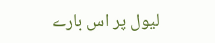لیول پر اس بارے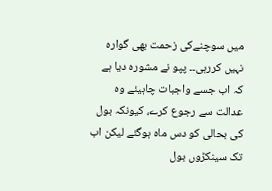میں سوچنےکی زحمت بھی گوارہ نہیں کررہی۔۔ پپو نے مشورہ دیا ہے کہ اب جسے واجبات چاہیئے وہ عدالت سے رجوع کرے، کیونکہ بول کی بحالی کو دس ماہ ہوگئے لیکن اب تک سینکڑوں بول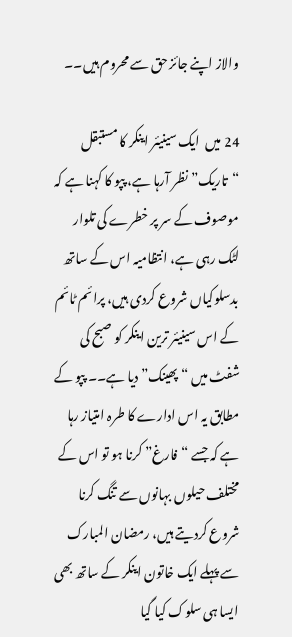والاز اپنے جائز حق سے محروم ہیں۔۔

24 میں  ایک سینیئر اینکر کا مستبقل “تاریک” نظر آرہا ہے، پپو کا کہنا ہے کہ موصوف کے سر پر خطرے کی تلوار لٹک رہی ہے، انتظامیہ اس کے ساتھ بدسلوکیاں شروع کردی ہیں، پرائم ٹائم کے اس سینیئر ترین اینکر کو صبح کی شفٹ میں “پھینک” دیا ہے۔۔ پپو کے مطابق یہ اس ادارے کا طرہ امتیاز رہا ہے کہ جسے “فارغ” کرنا ہو تو اس کے مختلف حیلوں بہانوں سے تنگ کرنا شروع کردیتے ہیں، رمضان المبارک سے پہلے ایک خاتون اینکر کے ساتھ بھی ایسا ہی سلوک کیا گیا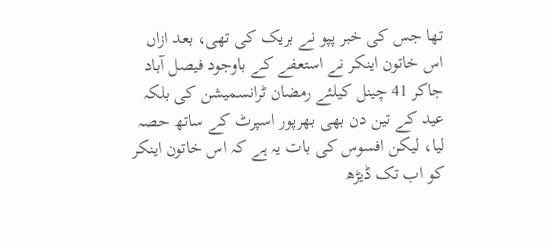تھا جس کی خبر پپو نے بریک کی تھی، بعد ازاں اس خاتون اینکر نے استعفے کے باوجود فیصل آباد جاکر 41 چینل کیلئے رمضان ٹرانسمیشن کی بلکہ عید کے تین دن بھی بھرپور اسپرٹ کے ساتھ حصہ لیا، لیکن افسوس کی بات یہ ہے کہ اس خاتون اینکر کو اب تک ڈیڑھ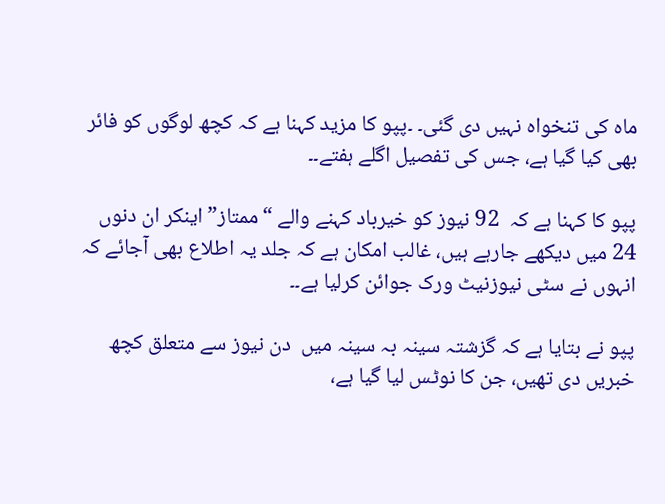ماہ کی تنخواہ نہیں دی گئی۔ ۔پپو کا مزید کہنا ہے کہ کچھ لوگوں کو فائر بھی کیا گیا ہے، جس کی تفصیل اگلے ہفتے۔۔

پپو کا کہنا ہے کہ  92 نیوز کو خیرباد کہنے والے “ممتاز” اینکر ان دنوں 24 میں دیکھے جارہے ہیں، غالب امکان ہے کہ جلد یہ اطلاع بھی آجائے کہ انہوں نے سٹی نیوزنیٹ ورک جوائن کرلیا ہے۔۔

پپو نے بتایا ہے کہ گزشتہ سینہ بہ سینہ میں  دن نیوز سے متعلق کچھ خبریں دی تھیں، جن کا نوٹس لیا گیا ہے،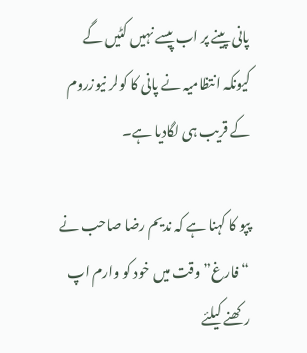پانی پینے پر اب پیسے نہیں کٹیں گے کیونکہ انتظامیہ نے پانی کا کولر نیوزروم کے قریب ہی لگادیا ہے۔

پپو کا کہنا ہے کہ ندیم رضا صاحب نے “فارغ” وقت میں خود کو وارم اپ رکھنے کیلئے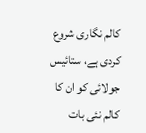کالم نگاری شروع کردی ہے، ستائیس جولائی کو ان کا کالم نئی بات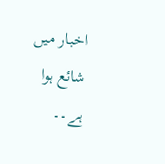اخبار میں شائع ہوا ہے۔۔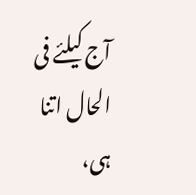آج کیلئے فی الحال اتنا ہی،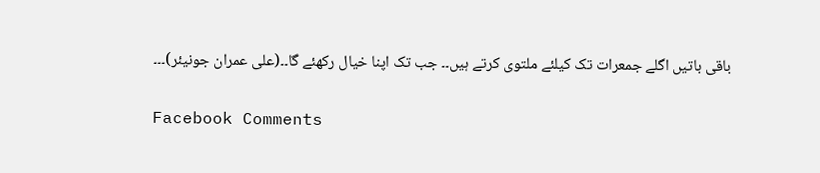باقی باتیں اگلے جمعرات تک کیلئے ملتوی کرتے ہیں۔۔ جب تک اپنا خیال رکھئے گا۔۔(علی عمران جونیئر)۔۔۔

Facebook Comments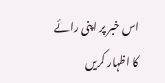اس خبر پر اپنی رائے کا اظہار کریں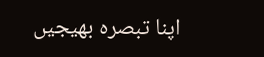اپنا تبصرہ بھیجیں